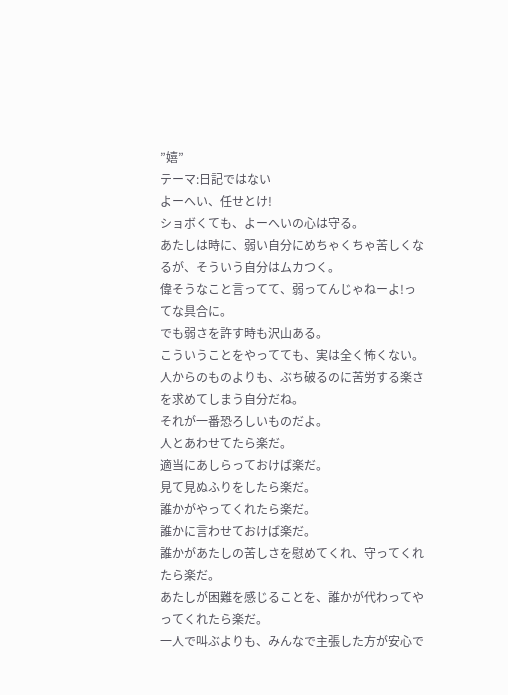”嬉”
テーマ:日記ではない
よーへい、任せとけ!
ショボくても、よーへいの心は守る。
あたしは時に、弱い自分にめちゃくちゃ苦しくなるが、そういう自分はムカつく。
偉そうなこと言ってて、弱ってんじゃねーよ!ってな具合に。
でも弱さを許す時も沢山ある。
こういうことをやってても、実は全く怖くない。
人からのものよりも、ぶち破るのに苦労する楽さを求めてしまう自分だね。
それが一番恐ろしいものだよ。
人とあわせてたら楽だ。
適当にあしらっておけば楽だ。
見て見ぬふりをしたら楽だ。
誰かがやってくれたら楽だ。
誰かに言わせておけば楽だ。
誰かがあたしの苦しさを慰めてくれ、守ってくれたら楽だ。
あたしが困難を感じることを、誰かが代わってやってくれたら楽だ。
一人で叫ぶよりも、みんなで主張した方が安心で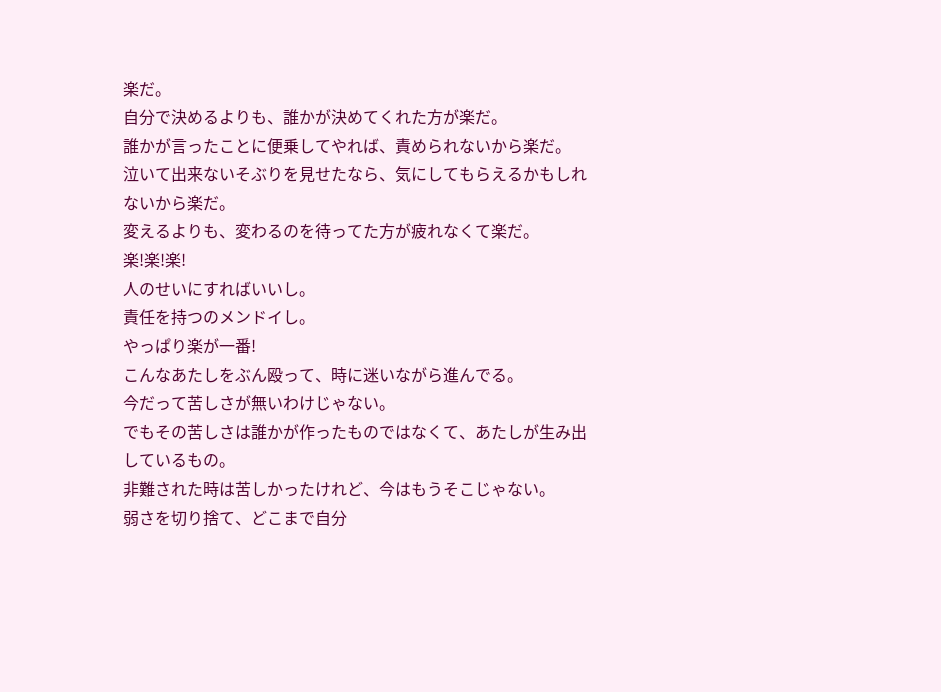楽だ。
自分で決めるよりも、誰かが決めてくれた方が楽だ。
誰かが言ったことに便乗してやれば、責められないから楽だ。
泣いて出来ないそぶりを見せたなら、気にしてもらえるかもしれないから楽だ。
変えるよりも、変わるのを待ってた方が疲れなくて楽だ。
楽!楽!楽!
人のせいにすればいいし。
責任を持つのメンドイし。
やっぱり楽が一番!
こんなあたしをぶん殴って、時に迷いながら進んでる。
今だって苦しさが無いわけじゃない。
でもその苦しさは誰かが作ったものではなくて、あたしが生み出しているもの。
非難された時は苦しかったけれど、今はもうそこじゃない。
弱さを切り捨て、どこまで自分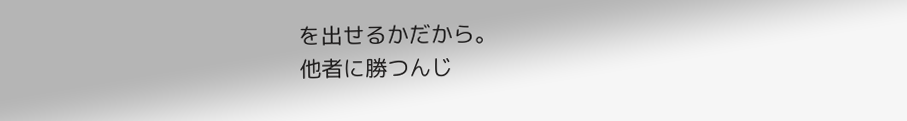を出せるかだから。
他者に勝つんじ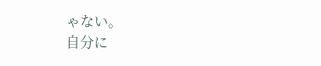ゃない。
自分に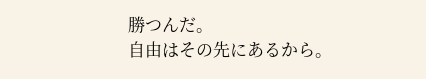勝つんだ。
自由はその先にあるから。